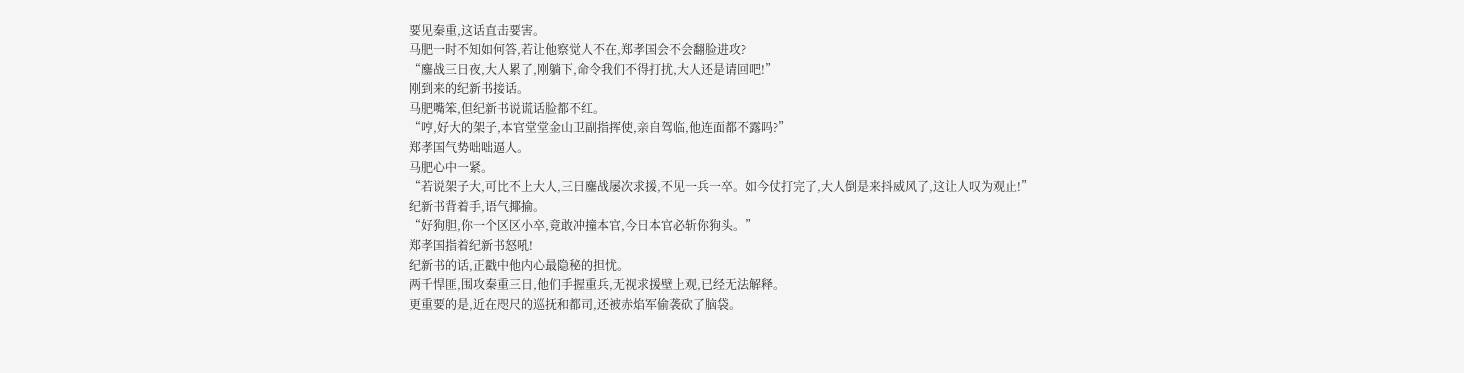要见秦重,这话直击要害。
马肥一时不知如何答,若让他察觉人不在,郑孝国会不会翻脸进攻?
“鏖战三日夜,大人累了,刚躺下,命令我们不得打扰,大人还是请回吧!”
刚到来的纪新书接话。
马肥嘴笨,但纪新书说谎话脸都不红。
“哼,好大的架子,本官堂堂金山卫副指挥使,亲自驾临,他连面都不露吗?”
郑孝国气势咄咄逼人。
马肥心中一紧。
“若说架子大,可比不上大人,三日鏖战屡次求援,不见一兵一卒。如今仗打完了,大人倒是来抖威风了,这让人叹为观止!”
纪新书背着手,语气揶揄。
“好狗胆,你一个区区小卒,竟敢冲撞本官,今日本官必斩你狗头。”
郑孝国指着纪新书怒吼!
纪新书的话,正戳中他内心最隐秘的担忧。
两千悍匪,围攻秦重三日,他们手握重兵,无视求援壁上观,已经无法解释。
更重要的是,近在咫尺的巡抚和都司,还被赤焰军偷袭砍了脑袋。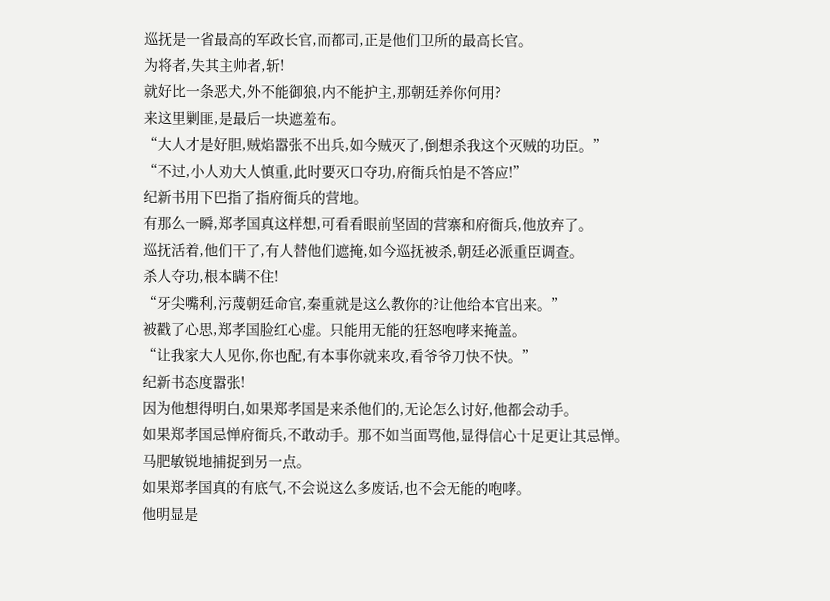巡抚是一省最高的军政长官,而都司,正是他们卫所的最高长官。
为将者,失其主帅者,斩!
就好比一条恶犬,外不能御狼,内不能护主,那朝廷养你何用?
来这里剿匪,是最后一块遮羞布。
“大人才是好胆,贼焰嚣张不出兵,如今贼灭了,倒想杀我这个灭贼的功臣。”
“不过,小人劝大人慎重,此时要灭口夺功,府衙兵怕是不答应!”
纪新书用下巴指了指府衙兵的营地。
有那么一瞬,郑孝国真这样想,可看看眼前坚固的营寨和府衙兵,他放弃了。
巡抚活着,他们干了,有人替他们遮掩,如今巡抚被杀,朝廷必派重臣调查。
杀人夺功,根本瞒不住!
“牙尖嘴利,污蔑朝廷命官,秦重就是这么教你的?让他给本官出来。”
被戳了心思,郑孝国脸红心虚。只能用无能的狂怒咆哮来掩盖。
“让我家大人见你,你也配,有本事你就来攻,看爷爷刀快不快。”
纪新书态度嚣张!
因为他想得明白,如果郑孝国是来杀他们的,无论怎么讨好,他都会动手。
如果郑孝国忌惮府衙兵,不敢动手。那不如当面骂他,显得信心十足更让其忌惮。
马肥敏锐地捕捉到另一点。
如果郑孝国真的有底气,不会说这么多废话,也不会无能的咆哮。
他明显是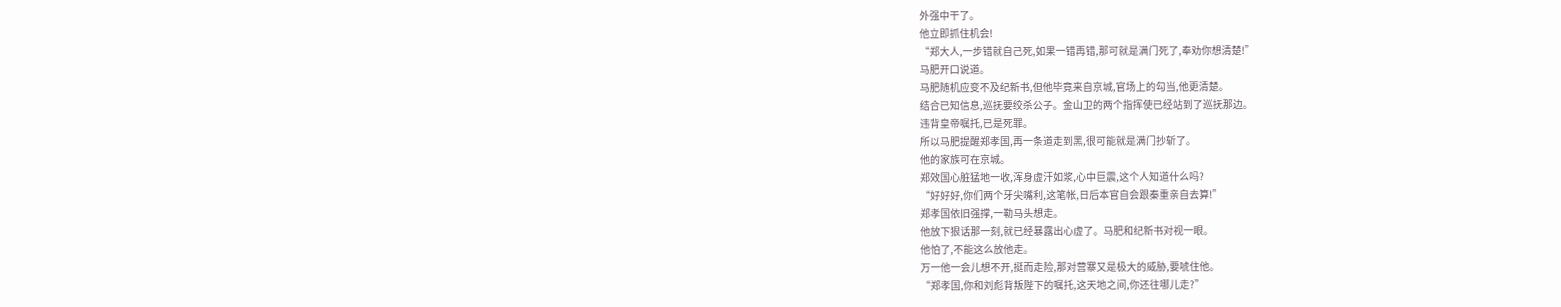外强中干了。
他立即抓住机会!
“郑大人,一步错就自己死,如果一错再错,那可就是满门死了,奉劝你想清楚!”
马肥开口说道。
马肥随机应变不及纪新书,但他毕竟来自京城,官场上的勾当,他更清楚。
结合已知信息,巡抚要绞杀公子。金山卫的两个指挥使已经站到了巡抚那边。
违背皇帝嘱托,已是死罪。
所以马肥提醒郑孝国,再一条道走到黑,很可能就是满门抄斩了。
他的家族可在京城。
郑效国心脏猛地一收,浑身虚汗如浆,心中巨震,这个人知道什么吗?
“好好好,你们两个牙尖嘴利,这笔帐,日后本官自会跟秦重亲自去算!”
郑孝国依旧强撑,一勒马头想走。
他放下狠话那一刻,就已经暴露出心虚了。马肥和纪新书对视一眼。
他怕了,不能这么放他走。
万一他一会儿想不开,挺而走险,那对营寨又是极大的威胁,要唬住他。
“郑孝国,你和刘彪背叛陛下的嘱托,这天地之间,你还往哪儿走?”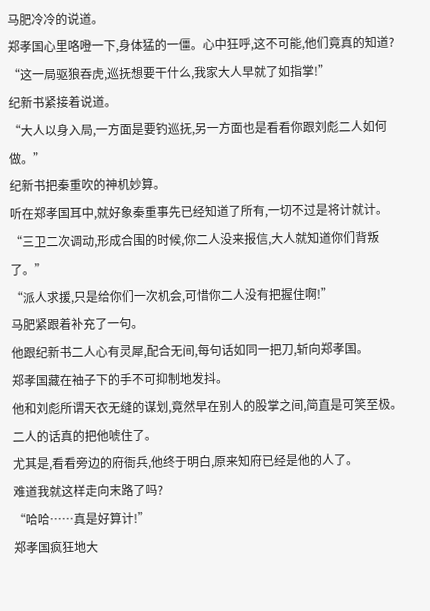马肥冷冷的说道。
郑孝国心里咯噔一下,身体猛的一僵。心中狂呼,这不可能,他们竟真的知道?
“这一局驱狼吞虎,巡抚想要干什么,我家大人早就了如指掌!”
纪新书紧接着说道。
“大人以身入局,一方面是要钓巡抚,另一方面也是看看你跟刘彪二人如何做。”
纪新书把秦重吹的神机妙算。
听在郑孝国耳中,就好象秦重事先已经知道了所有,一切不过是将计就计。
“三卫二次调动,形成合围的时候,你二人没来报信,大人就知道你们背叛了。”
“派人求援,只是给你们一次机会,可惜你二人没有把握住啊!”
马肥紧跟着补充了一句。
他跟纪新书二人心有灵犀,配合无间,每句话如同一把刀,斩向郑孝国。
郑孝国藏在袖子下的手不可抑制地发抖。
他和刘彪所谓天衣无缝的谋划,竟然早在别人的股掌之间,简直是可笑至极。
二人的话真的把他唬住了。
尤其是,看看旁边的府衙兵,他终于明白,原来知府已经是他的人了。
难道我就这样走向末路了吗?
“哈哈……真是好算计!”
郑孝国疯狂地大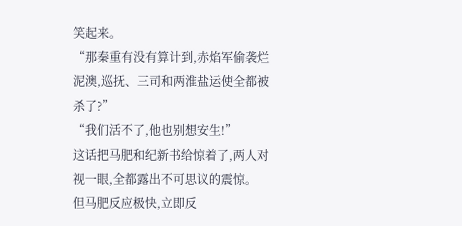笑起来。
“那秦重有没有算计到,赤焰军偷袭烂泥澳,巡抚、三司和两淮盐运使全都被杀了?”
“我们活不了,他也别想安生!”
这话把马肥和纪新书给惊着了,两人对视一眼,全都露出不可思议的震惊。
但马肥反应极快,立即反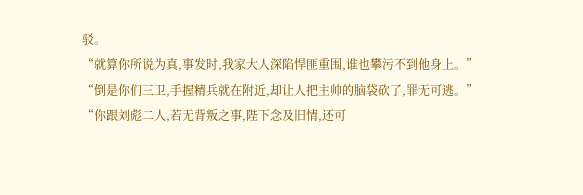驳。
“就算你所说为真,事发时,我家大人深陷悍匪重围,谁也攀污不到他身上。”
“倒是你们三卫,手握精兵就在附近,却让人把主帅的脑袋砍了,罪无可逃。”
“你跟刘彪二人,若无背叛之事,陛下念及旧情,还可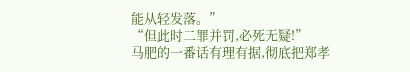能从轻发落。”
“但此时二罪并罚,必死无疑!”
马肥的一番话有理有据,彻底把郑孝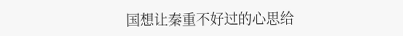国想让秦重不好过的心思给